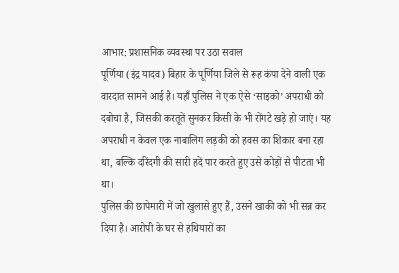आभार: प्रशासनिक व्यवस्था पर उठा सवाल
पूर्णिया (इंद्र यादव) बिहार के पूर्णिया जिले से रूह कंपा देने वाली एक वारदात सामने आई है। यहाँ पुलिस ने एक ऐसे ‘साइको’ अपराधी को दबोचा है, जिसकी करतूतें सुनकर किसी के भी रोंगटे खड़े हो जाएं। यह अपराधी न केवल एक नाबालिग लड़की को हवस का शिकार बना रहा था, बल्कि दरिंदगी की सारी हदें पार करते हुए उसे कोड़ों से पीटता भी था।
पुलिस की छापेमारी में जो खुलासे हुए हैं, उसने खाकी को भी सन्न कर दिया है। आरोपी के घर से हथियारों का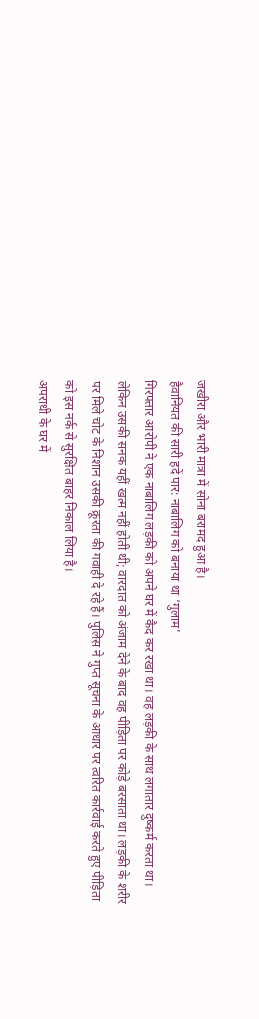जखीरा और भारी मात्रा में सोना बरामद हुआ है।
हैवानियत की सारी हदें पार: नाबालिग को बनाया था ‘गुलाम’
गिरफ्तार आरोपी ने एक नाबालिग लड़की को अपने घर में कैद कर रखा था। वह लड़की के साथ लगातार दुष्कर्म करता था। लेकिन उसकी सनक यहीं खत्म नहीं होती थी; वारदात को अंजाम देने के बाद वह पीड़िता पर कोड़े बरसाता था। लड़की के शरीर पर मिले चोट के निशान उसकी क्रूरता की गवाही दे रहे हैं। पुलिस ने गुप्त सूचना के आधार पर त्वरित कार्रवाई करते हुए पीड़िता को इस नर्क से सुरक्षित बाहर निकाल लिया है।
अपराधी के घर में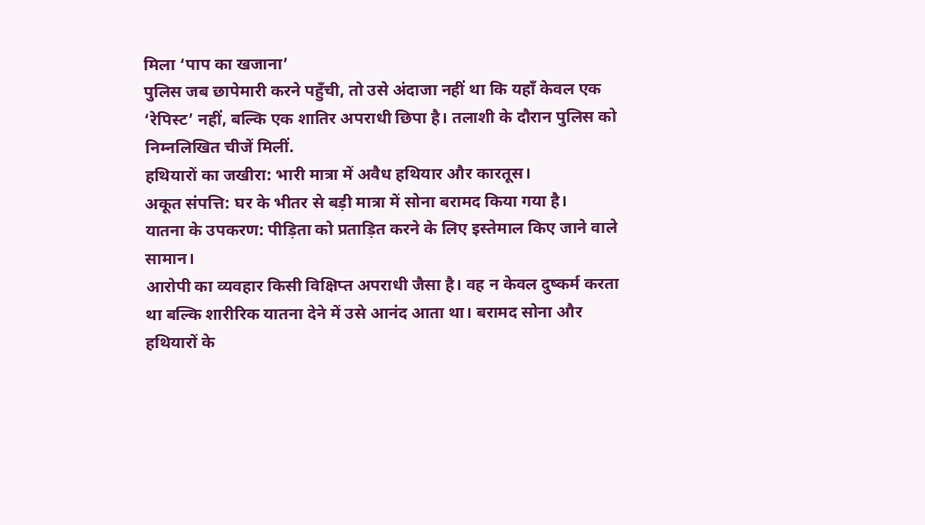मिला ‘पाप का खजाना’
पुलिस जब छापेमारी करने पहुँची, तो उसे अंदाजा नहीं था कि यहाँ केवल एक ‘रेपिस्ट’ नहीं, बल्कि एक शातिर अपराधी छिपा है। तलाशी के दौरान पुलिस को निम्नलिखित चीजें मिलीं.
हथियारों का जखीरा: भारी मात्रा में अवैध हथियार और कारतूस।
अकूत संपत्ति: घर के भीतर से बड़ी मात्रा में सोना बरामद किया गया है।
यातना के उपकरण: पीड़िता को प्रताड़ित करने के लिए इस्तेमाल किए जाने वाले सामान।
आरोपी का व्यवहार किसी विक्षिप्त अपराधी जैसा है। वह न केवल दुष्कर्म करता था बल्कि शारीरिक यातना देने में उसे आनंद आता था। बरामद सोना और हथियारों के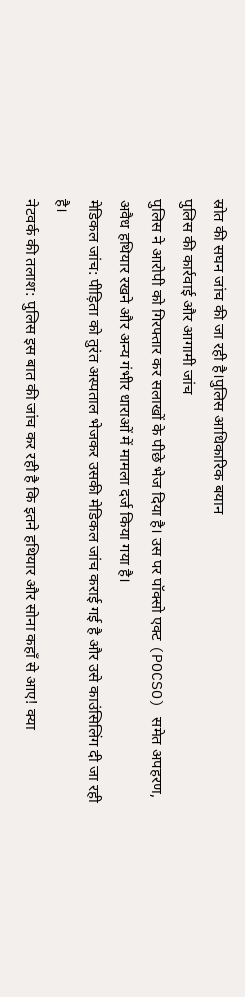स्रोत की सघन जांच की जा रही है।पुलिस आधिकारिक बयान
पुलिस की कार्रवाई और आगामी जांच
पुलिस ने आरोपी को गिरफ्तार कर सलाखों के पीछे भेज दिया है। उस पर पॉक्सो एक्ट (POCSO) समेत अपहरण, अवैध हथियार रखने और अन्य गंभीर धाराओं में मामला दर्ज किया गया है।
मेडिकल जांच: पीड़िता को तुरंत अस्पताल भेजकर उसकी मेडिकल जांच कराई गई है और उसे काउंसिलिंग दी जा रही है।
नेटवर्क की तलाश: पुलिस इस बात की जांच कर रही है कि इतने हथियार और सोना कहाँ से आए! क्या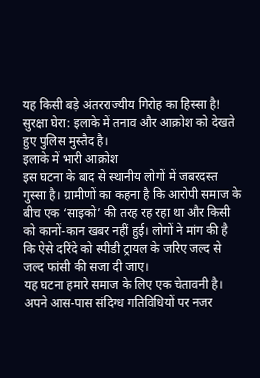यह किसी बड़े अंतरराज्यीय गिरोह का हिस्सा है!
सुरक्षा घेरा: इलाके में तनाव और आक्रोश को देखते हुए पुलिस मुस्तैद है।
इलाके में भारी आक्रोश
इस घटना के बाद से स्थानीय लोगों में जबरदस्त गुस्सा है। ग्रामीणों का कहना है कि आरोपी समाज के बीच एक ‘साइको’ की तरह रह रहा था और किसी को कानों-कान खबर नहीं हुई। लोगों ने मांग की है कि ऐसे दरिंदे को स्पीडी ट्रायल के जरिए जल्द से जल्द फांसी की सजा दी जाए।
यह घटना हमारे समाज के लिए एक चेतावनी है। अपने आस-पास संदिग्ध गतिविधियों पर नजर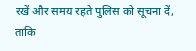रखें और समय रहते पुलिस को सूचना दें, ताकि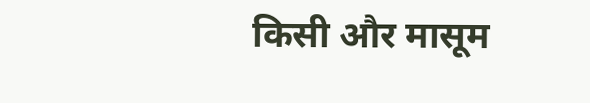किसी और मासूम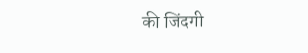की जिंदगी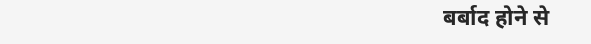बर्बाद होने से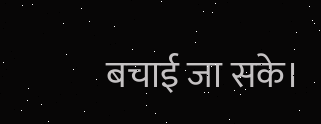बचाई जा सके।